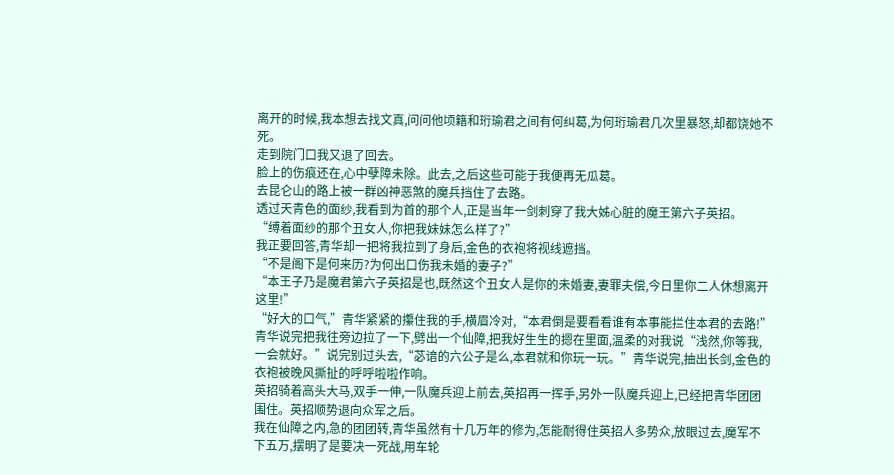离开的时候,我本想去找文真,问问他顷籍和珩瑜君之间有何纠葛,为何珩瑜君几次里暴怒,却都饶她不死。
走到院门口我又退了回去。
脸上的伤痕还在,心中孽障未除。此去,之后这些可能于我便再无瓜葛。
去昆仑山的路上被一群凶神恶煞的魔兵挡住了去路。
透过天青色的面纱,我看到为首的那个人,正是当年一剑刺穿了我大姊心脏的魔王第六子英招。
“缚着面纱的那个丑女人,你把我妹妹怎么样了?”
我正要回答,青华却一把将我拉到了身后,金色的衣袍将视线遮挡。
“不是阁下是何来历?为何出口伤我未婚的妻子?”
“本王子乃是魔君第六子英招是也,既然这个丑女人是你的未婚妻,妻罪夫偿,今日里你二人休想离开这里!”
“好大的口气,”青华紧紧的攥住我的手,横眉冷对,“本君倒是要看看谁有本事能拦住本君的去路!”
青华说完把我往旁边拉了一下,劈出一个仙障,把我好生生的摁在里面,温柔的对我说“浅然,你等我,一会就好。”说完别过头去,“苾谙的六公子是么,本君就和你玩一玩。”青华说完,抽出长剑,金色的衣袍被晚风撕扯的呼呼啦啦作响。
英招骑着高头大马,双手一伸,一队魔兵迎上前去,英招再一挥手,另外一队魔兵迎上,已经把青华团团围住。英招顺势退向众军之后。
我在仙障之内,急的团团转,青华虽然有十几万年的修为,怎能耐得住英招人多势众,放眼过去,魔军不下五万,摆明了是要决一死战,用车轮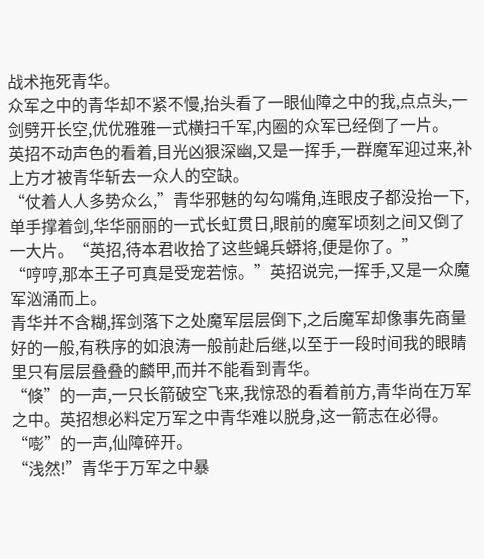战术拖死青华。
众军之中的青华却不紧不慢,抬头看了一眼仙障之中的我,点点头,一剑劈开长空,优优雅雅一式横扫千军,内圈的众军已经倒了一片。
英招不动声色的看着,目光凶狠深幽,又是一挥手,一群魔军迎过来,补上方才被青华斩去一众人的空缺。
“仗着人人多势众么,”青华邪魅的勾勾嘴角,连眼皮子都没抬一下,单手撑着剑,华华丽丽的一式长虹贯日,眼前的魔军顷刻之间又倒了一大片。“英招,待本君收拾了这些蝇兵蟒将,便是你了。”
“哼哼,那本王子可真是受宠若惊。”英招说完,一挥手,又是一众魔军汹涌而上。
青华并不含糊,挥剑落下之处魔军层层倒下,之后魔军却像事先商量好的一般,有秩序的如浪涛一般前赴后继,以至于一段时间我的眼睛里只有层层叠叠的麟甲,而并不能看到青华。
“倏”的一声,一只长箭破空飞来,我惊恐的看着前方,青华尚在万军之中。英招想必料定万军之中青华难以脱身,这一箭志在必得。
“嘭”的一声,仙障碎开。
“浅然!”青华于万军之中暴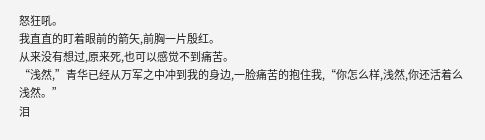怒狂吼。
我直直的盯着眼前的箭矢,前胸一片殷红。
从来没有想过,原来死,也可以感觉不到痛苦。
“浅然,”青华已经从万军之中冲到我的身边,一脸痛苦的抱住我,“你怎么样,浅然,你还活着么浅然。”
泪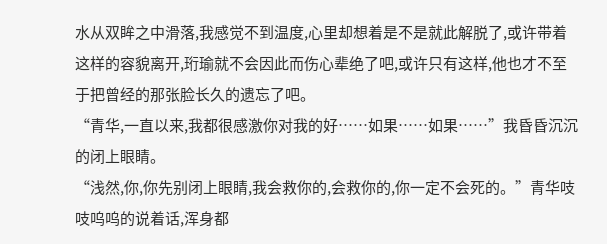水从双眸之中滑落,我感觉不到温度,心里却想着是不是就此解脱了,或许带着这样的容貌离开,珩瑜就不会因此而伤心辈绝了吧,或许只有这样,他也才不至于把曾经的那张脸长久的遗忘了吧。
“青华,一直以来,我都很感激你对我的好……如果……如果……”我昏昏沉沉的闭上眼睛。
“浅然,你,你先别闭上眼睛,我会救你的,会救你的,你一定不会死的。”青华吱吱呜呜的说着话,浑身都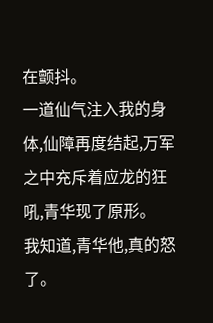在颤抖。
一道仙气注入我的身体,仙障再度结起,万军之中充斥着应龙的狂吼,青华现了原形。
我知道,青华他,真的怒了。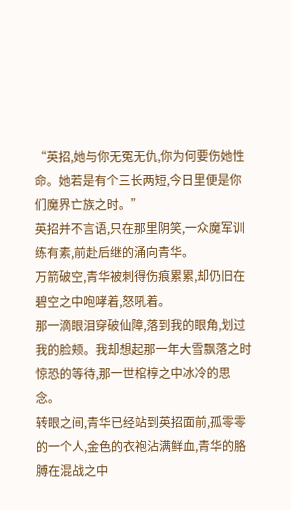“英招,她与你无冤无仇,你为何要伤她性命。她若是有个三长两短,今日里便是你们魔界亡族之时。”
英招并不言语,只在那里阴笑,一众魔军训练有素,前赴后继的涌向青华。
万箭破空,青华被刺得伤痕累累,却仍旧在碧空之中咆哮着,怒吼着。
那一滴眼泪穿破仙障,落到我的眼角,划过我的脸颊。我却想起那一年大雪飘落之时惊恐的等待,那一世棺椁之中冰冷的思念。
转眼之间,青华已经站到英招面前,孤零零的一个人,金色的衣袍沾满鲜血,青华的胳膊在混战之中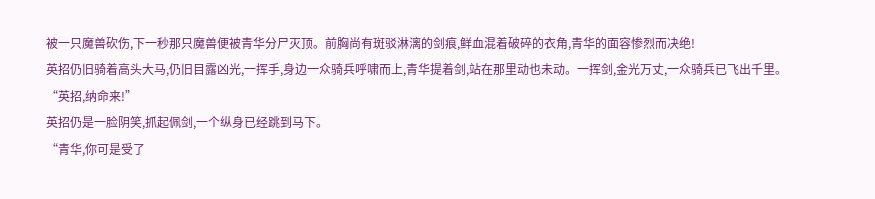被一只魔兽砍伤,下一秒那只魔兽便被青华分尸灭顶。前胸尚有斑驳淋漓的剑痕,鲜血混着破碎的衣角,青华的面容惨烈而决绝!
英招仍旧骑着高头大马,仍旧目露凶光,一挥手,身边一众骑兵呼啸而上,青华提着剑,站在那里动也未动。一挥剑,金光万丈,一众骑兵已飞出千里。
“英招,纳命来!”
英招仍是一脸阴笑,抓起佩剑,一个纵身已经跳到马下。
“青华,你可是受了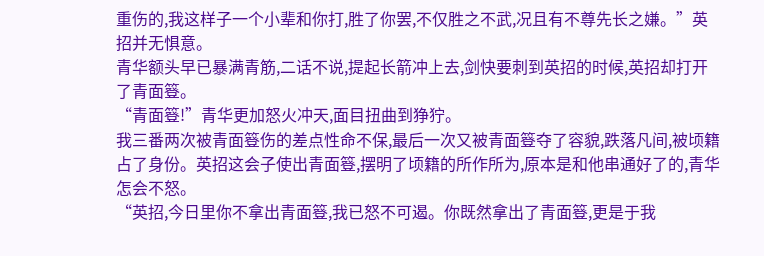重伤的,我这样子一个小辈和你打,胜了你罢,不仅胜之不武,况且有不尊先长之嫌。”英招并无惧意。
青华额头早已暴满青筋,二话不说,提起长箭冲上去,剑快要刺到英招的时候,英招却打开了青面簦。
“青面簦!”青华更加怒火冲天,面目扭曲到狰狞。
我三番两次被青面簦伤的差点性命不保,最后一次又被青面簦夺了容貌,跌落凡间,被顷籍占了身份。英招这会子使出青面簦,摆明了顷籍的所作所为,原本是和他串通好了的,青华怎会不怒。
“英招,今日里你不拿出青面簦,我已怒不可遏。你既然拿出了青面簦,更是于我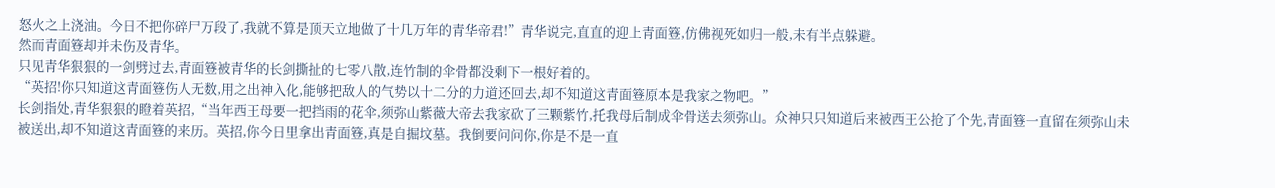怒火之上浇油。今日不把你碎尸万段了,我就不算是顶天立地做了十几万年的青华帝君!”青华说完,直直的迎上青面簦,仿佛视死如归一般,未有半点躲避。
然而青面簦却并未伤及青华。
只见青华狠狠的一剑劈过去,青面簦被青华的长剑撕扯的七零八散,连竹制的伞骨都没剩下一根好着的。
“英招!你只知道这青面簦伤人无数,用之出神入化,能够把敌人的气势以十二分的力道还回去,却不知道这青面簦原本是我家之物吧。”
长剑指处,青华狠狠的瞪着英招,“当年西王母要一把挡雨的花伞,须弥山紫薇大帝去我家砍了三颗紫竹,托我母后制成伞骨送去须弥山。众神只只知道后来被西王公抢了个先,青面簦一直留在须弥山未被送出,却不知道这青面簦的来历。英招,你今日里拿出青面簦,真是自掘坟墓。我倒要问问你,你是不是一直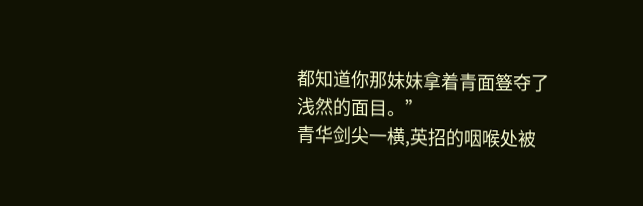都知道你那妹妹拿着青面簦夺了浅然的面目。”
青华剑尖一横,英招的咽喉处被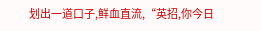划出一道口子,鲜血直流,“英招,你今日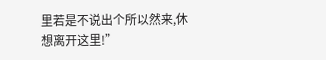里若是不说出个所以然来,休想离开这里!”